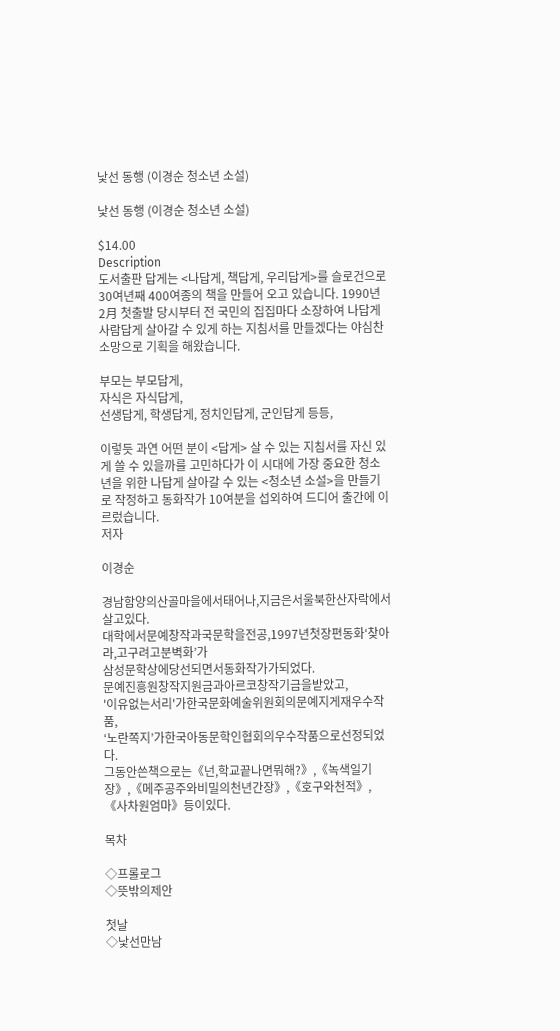낯선 동행 (이경순 청소년 소설)

낯선 동행 (이경순 청소년 소설)

$14.00
Description
도서출판 답게는 <나답게, 책답게, 우리답게>를 슬로건으로 30여년째 400여종의 책을 만들어 오고 있습니다. 1990년 2月 첫출발 당시부터 전 국민의 집집마다 소장하여 나답게 사람답게 살아갈 수 있게 하는 지침서를 만들겠다는 야심찬 소망으로 기획을 해왔습니다.

부모는 부모답게,
자식은 자식답게,
선생답게, 학생답게, 정치인답게, 군인답게 등등,

이렇듯 과연 어떤 분이 <답게> 살 수 있는 지침서를 자신 있게 쓸 수 있을까를 고민하다가 이 시대에 가장 중요한 청소년을 위한 나답게 살아갈 수 있는 <청소년 소설>을 만들기로 작정하고 동화작가 10여분을 섭외하여 드디어 출간에 이르렀습니다.
저자

이경순

경남함양의산골마을에서태어나,지금은서울북한산자락에서살고있다.
대학에서문예창작과국문학을전공,1997년첫장편동화‘찾아라,고구려고분벽화’가
삼성문학상에당선되면서동화작가가되었다.
문예진흥원창작지원금과아르코창작기금을받았고,
'이유없는서리'가한국문화예술위원회의문예지게재우수작품,
‘노란쪽지’가한국아동문학인협회의우수작품으로선정되었다.
그동안쓴책으로는《넌,학교끝나면뭐해?》,《녹색일기장》,《메주공주와비밀의천년간장》,《호구와천적》,《사차원엄마》등이있다.

목차

◇프롤로그
◇뜻밖의제안

첫날
◇낯선만남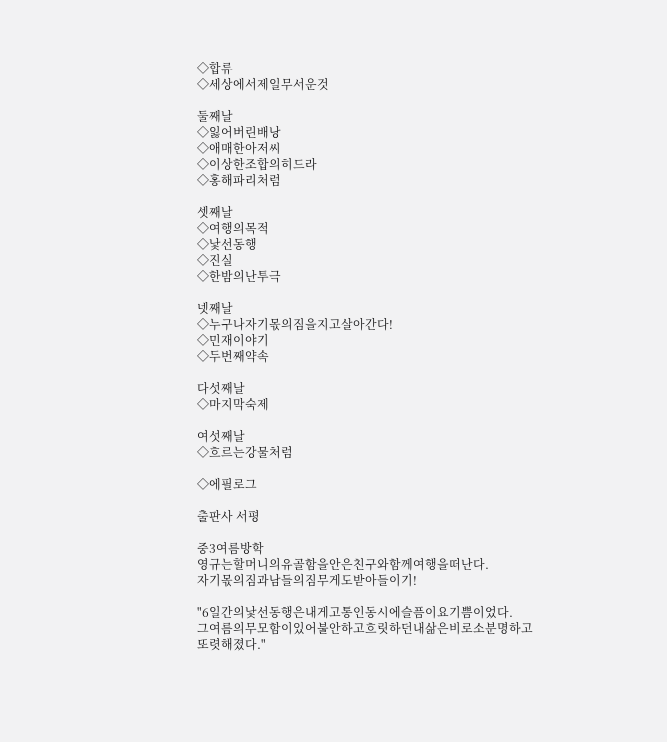◇합류
◇세상에서제일무서운것

둘째날
◇잃어버린배낭
◇애매한아저씨
◇이상한조합의히드라
◇홍해파리처럼

셋째날
◇여행의목적
◇낯선동행
◇진실
◇한밤의난투극

넷째날
◇누구나자기몫의짐을지고살아간다!
◇민재이야기
◇두번째약속

다섯째날
◇마지막숙제

여섯째날
◇흐르는강물처럼

◇에필로그

출판사 서평

중3여름방학
영규는할머니의유골함을안은친구와함께여행을떠난다.
자기몫의짐과남들의짐무게도받아들이기!

"6일간의낯선동행은내게고통인동시에슬픔이요기쁨이었다.
그여름의무모함이있어불안하고흐릿하던내삶은비로소분명하고
또렷해졌다."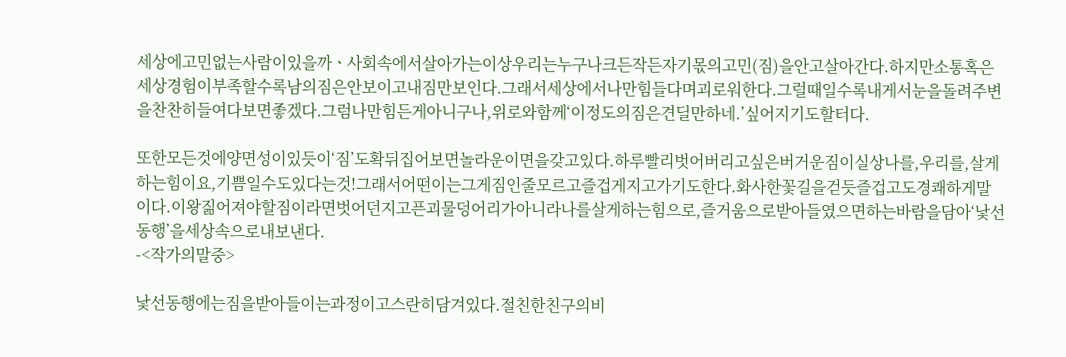세상에고민없는사람이있을까ㆍ사회속에서살아가는이상우리는누구나크든작든자기몫의고민(짐)을안고살아간다.하지만소통혹은세상경험이부족할수록남의짐은안보이고내짐만보인다.그래서세상에서나만힘들다며괴로워한다.그럴때일수록내게서눈을돌려주변을찬찬히들여다보면좋겠다.그럼나만힘든게아니구나,위로와함께‘이정도의짐은견딜만하네.’싶어지기도할터다.

또한모든것에양면성이있듯이‘짐’도확뒤집어보면놀라운이면을갖고있다.하루빨리벗어버리고싶은버거운짐이실상나를,우리를,살게하는힘이요,기쁨일수도있다는것!그래서어떤이는그게짐인줄모르고즐겁게지고가기도한다.화사한꽃길을걷듯즐겁고도경쾌하게말이다.이왕짊어져야할짐이라면벗어던지고픈괴물덩어리가아니라나를살게하는힘으로,즐거움으로받아들였으면하는바람을담아‘낯선동행’을세상속으로내보낸다.
-<작가의말중>

낯선동행에는짐을받아들이는과정이고스란히담겨있다.절친한친구의비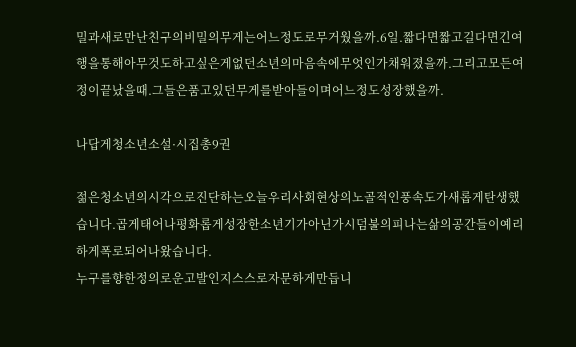밀과새로만난친구의비밀의무게는어느정도로무거웠을까.6일.짧다면짧고길다면긴여행을통해아무것도하고싶은게없던소년의마음속에무엇인가채워졌을까.그리고모든여정이끝났을때.그들은품고있던무게를받아들이며어느정도성장했을까.

나답게청소년소설·시집총9권

젊은청소년의시각으로진단하는오늘우리사회현상의노골적인풍속도가새롭게탄생했습니다.곱게태어나평화롭게성장한소년기가아닌가시덤불의피나는삶의공간들이예리하게폭로되어나왔습니다.
누구를향한정의로운고발인지스스로자문하게만듭니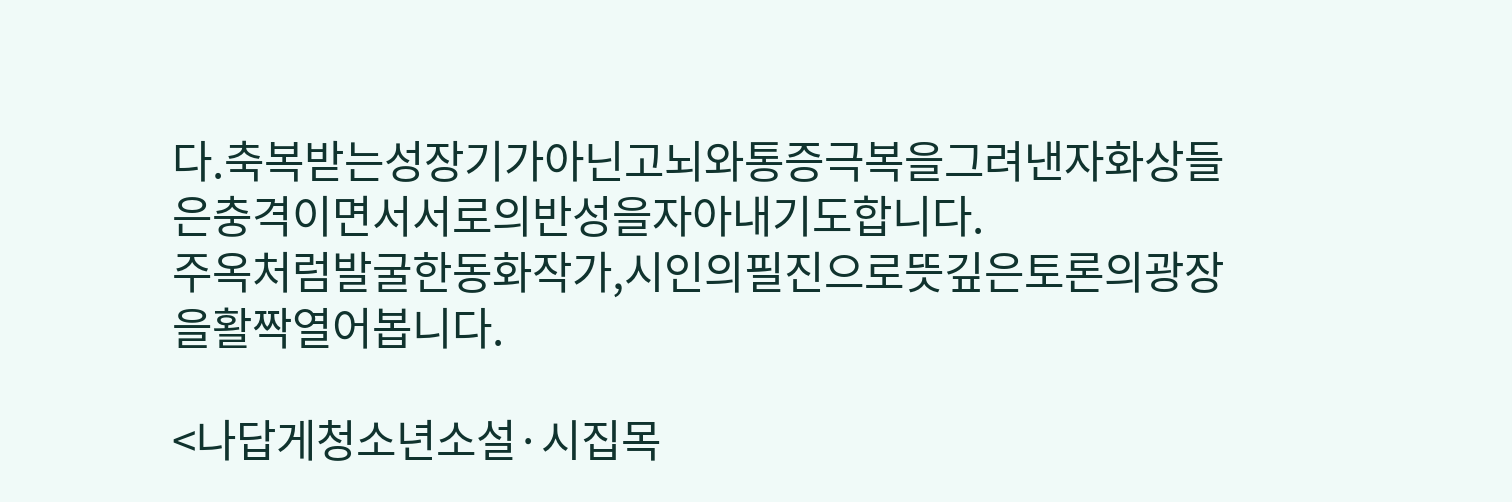다.축복받는성장기가아닌고뇌와통증극복을그려낸자화상들은충격이면서서로의반성을자아내기도합니다.
주옥처럼발굴한동화작가,시인의필진으로뜻깊은토론의광장을활짝열어봅니다.

<나답게청소년소설·시집목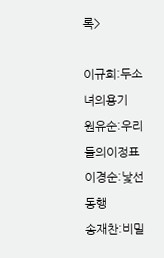록>

이규희:두소녀의용기
원유순:우리들의이정표
이경순:낯선동행
송재찬:비밀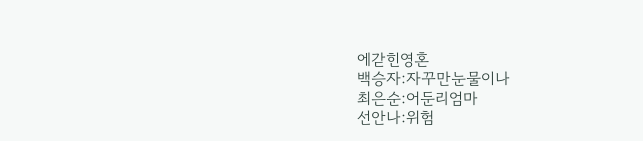에갇힌영혼
백승자:자꾸만눈물이나
최은순:어둔리엄마
선안나:위험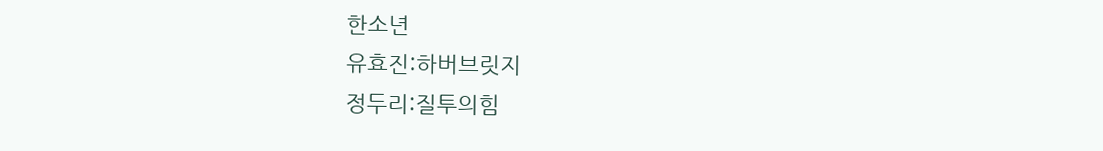한소년
유효진:하버브릿지
정두리:질투의힘